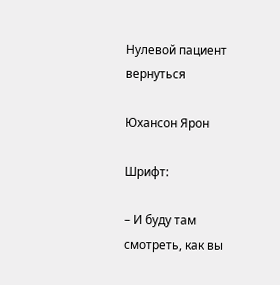Нулевой пациент
вернуться

Юхансон Ярон

Шрифт:

– И буду там смотреть, как вы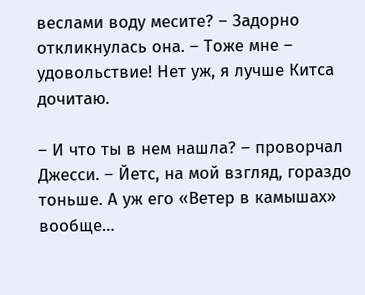веслами воду месите? – Задорно откликнулась она. – Тоже мне – удовольствие! Нет уж, я лучше Китса дочитаю.

– И что ты в нем нашла? – проворчал Джесси. – Йетс, на мой взгляд, гораздо тоньше. А уж его «Ветер в камышах» вообще…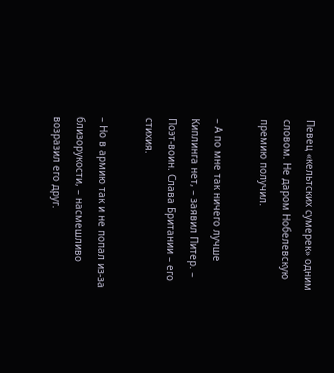Певец «кельтских сумерек» одним словом. Не даром Нобелевскую премию получил.

– А по мне так ничего лучше Киплинга нет, – заявил Питер. – Поэт-воин. Слава Британии – его стихия.

– Но в армию так и не попал из-за близорукости, – насмешливо возразил его друг.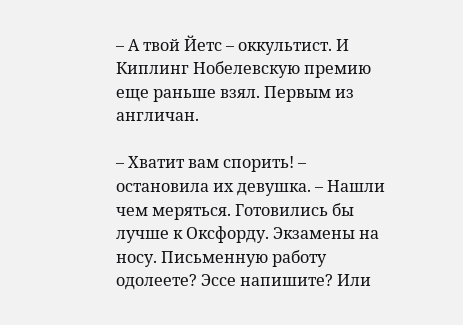– А твой Йетс – оккультист. И Киплинг Нобелевскую премию еще раньше взял. Первым из англичан.

– Хватит вам спорить! – остановила их девушка. – Нашли чем меряться. Готовились бы лучше к Оксфорду. Экзамены на носу. Письменную работу одолеете? Эссе напишите? Или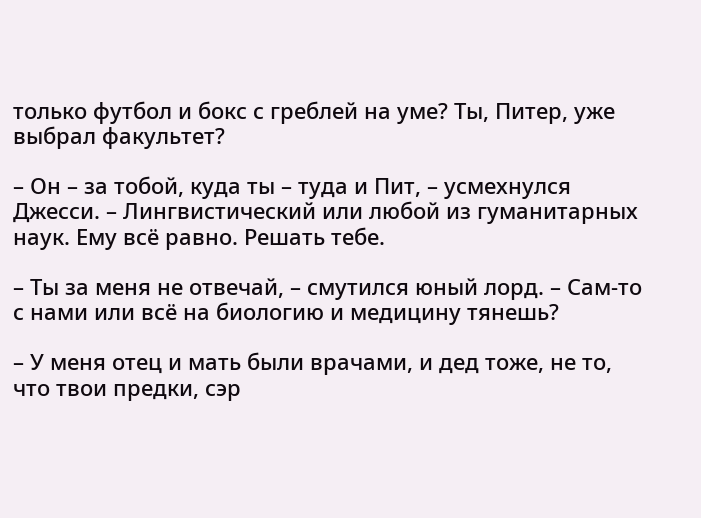только футбол и бокс с греблей на уме? Ты, Питер, уже выбрал факультет?

– Он – за тобой, куда ты – туда и Пит, – усмехнулся Джесси. – Лингвистический или любой из гуманитарных наук. Ему всё равно. Решать тебе.

– Ты за меня не отвечай, – смутился юный лорд. – Сам-то с нами или всё на биологию и медицину тянешь?

– У меня отец и мать были врачами, и дед тоже, не то, что твои предки, сэр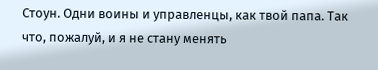Стоун. Одни воины и управленцы, как твой папа. Так что, пожалуй, и я не стану менять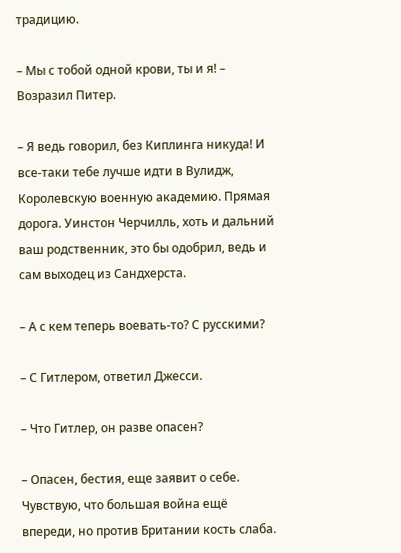традицию.

– Мы с тобой одной крови, ты и я! – Возразил Питер.

– Я ведь говорил, без Киплинга никуда! И все-таки тебе лучше идти в Вулидж, Королевскую военную академию. Прямая дорога. Уинстон Черчилль, хоть и дальний ваш родственник, это бы одобрил, ведь и сам выходец из Сандхерста.

– А с кем теперь воевать-то? С русскими?

– С Гитлером, ответил Джесси.

– Что Гитлер, он разве опасен?

– Опасен, бестия, еще заявит о себе. Чувствую, что большая война ещё впереди, но против Британии кость слаба.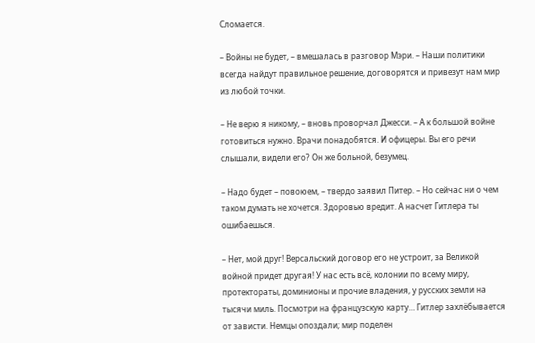Сломается.

– Войны не будет, – вмешалась в разговор Мэри. – Наши политики всегда найдут правильное решение, договорятся и привезут нам мир из любой точки.

– Не верю я никому, – вновь проворчал Джесси. – А к большой войне готовиться нужно. Врачи понадобятся. И офицеры. Вы его речи слышали, видели его? Он же больной, безумец.

– Надо будет – повоюем, – твердо заявил Питер. – Но сейчас ни о чем таком думать не хочется. Здоровью вредит. А насчет Гитлера ты ошибаешься.

– Нет, мой друг! Версальский договор его не устроит, за Великой войной придет другая! У нас есть всё, колонии по всему миру, протектораты, доминионы и прочие владения, у русских земли на тысячи миль. Посмотри на французскую карту… Гитлер захлёбывается от зависти. Немцы опоздали; мир поделен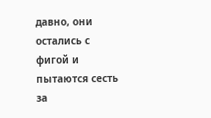давно, они остались с фигой и пытаются сесть за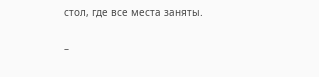стол, где все места заняты.

–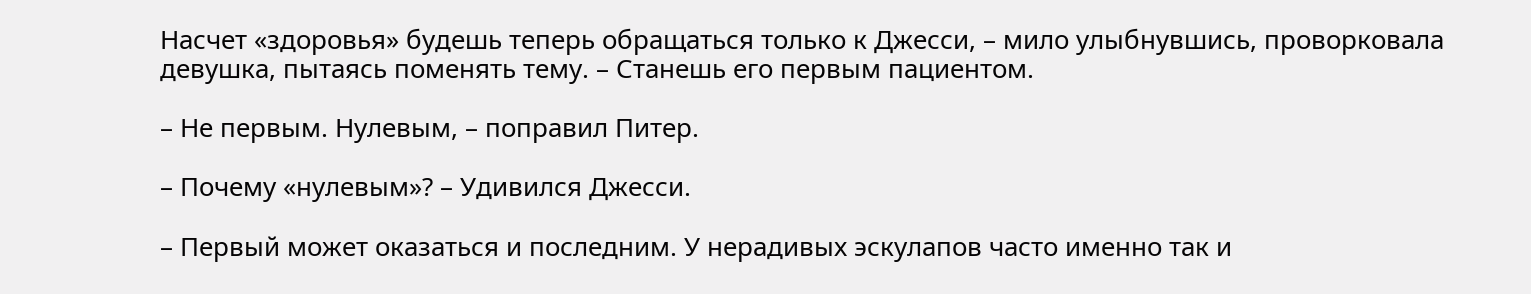Насчет «здоровья» будешь теперь обращаться только к Джесси, – мило улыбнувшись, проворковала девушка, пытаясь поменять тему. – Станешь его первым пациентом.

– Не первым. Нулевым, – поправил Питер.

– Почему «нулевым»? – Удивился Джесси.

– Первый может оказаться и последним. У нерадивых эскулапов часто именно так и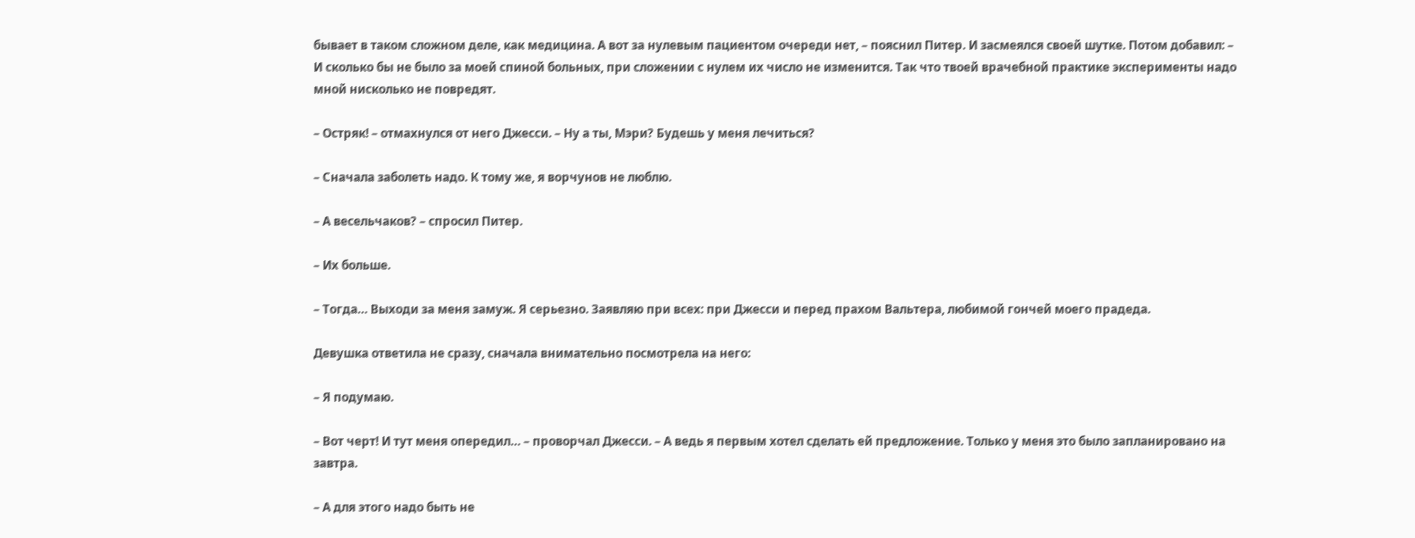бывает в таком сложном деле, как медицина. А вот за нулевым пациентом очереди нет, – пояснил Питер. И засмеялся своей шутке. Потом добавил: – И сколько бы не было за моей спиной больных, при сложении с нулем их число не изменится. Так что твоей врачебной практике эксперименты надо мной нисколько не повредят.

– Остряк! – отмахнулся от него Джесси. – Ну а ты, Мэри? Будешь у меня лечиться?

– Сначала заболеть надо. К тому же, я ворчунов не люблю.

– А весельчаков? – спросил Питер.

– Их больше.

– Тогда… Выходи за меня замуж. Я серьезно. Заявляю при всех: при Джесси и перед прахом Вальтера, любимой гончей моего прадеда.

Девушка ответила не сразу, сначала внимательно посмотрела на него:

– Я подумаю.

– Вот черт! И тут меня опередил… – проворчал Джесси. – А ведь я первым хотел сделать ей предложение. Только у меня это было запланировано на завтра.

– А для этого надо быть не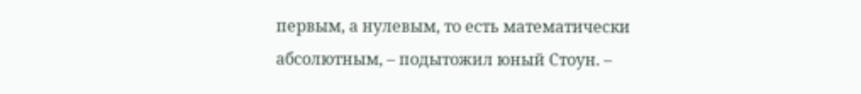первым, а нулевым, то есть математически абсолютным, – подытожил юный Стоун. –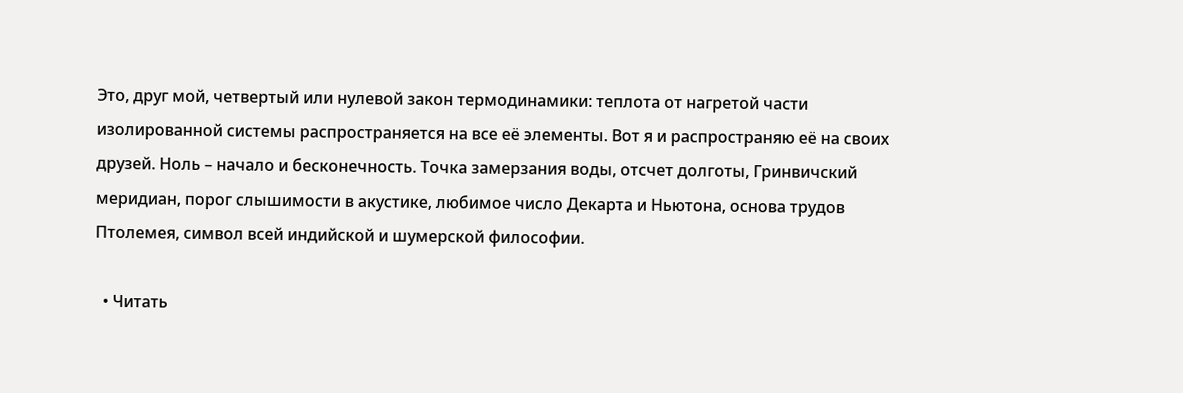Это, друг мой, четвертый или нулевой закон термодинамики: теплота от нагретой части изолированной системы распространяется на все её элементы. Вот я и распространяю её на своих друзей. Ноль – начало и бесконечность. Точка замерзания воды, отсчет долготы, Гринвичский меридиан, порог слышимости в акустике, любимое число Декарта и Ньютона, основа трудов Птолемея, символ всей индийской и шумерской философии.

  • Читать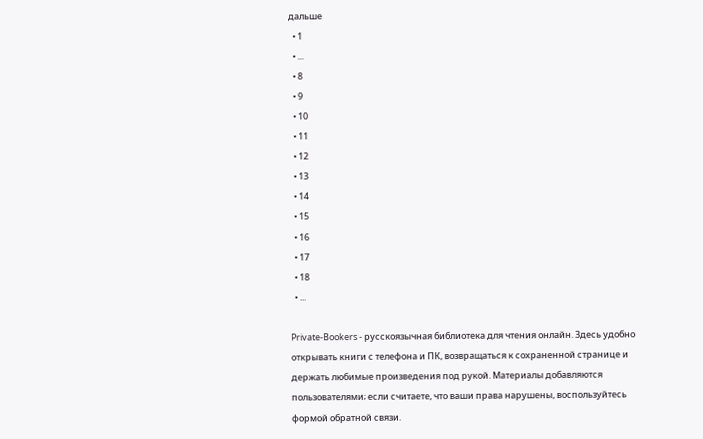дальше
  • 1
  • ...
  • 8
  • 9
  • 10
  • 11
  • 12
  • 13
  • 14
  • 15
  • 16
  • 17
  • 18
  • ...

Private-Bookers - русскоязычная библиотека для чтения онлайн. Здесь удобно открывать книги с телефона и ПК, возвращаться к сохраненной странице и держать любимые произведения под рукой. Материалы добавляются пользователями; если считаете, что ваши права нарушены, воспользуйтесь формой обратной связи.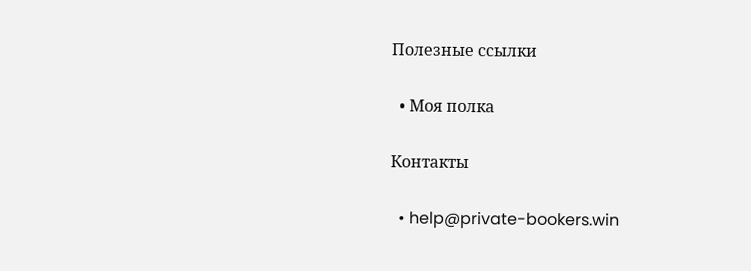Полезные ссылки

  • Моя полка

Контакты

  • help@private-bookers.win